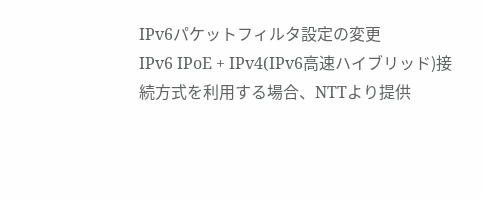IPv6パケットフィルタ設定の変更
IPv6 IPoE + IPv4(IPv6高速ハイブリッド)接続方式を利用する場合、NTTより提供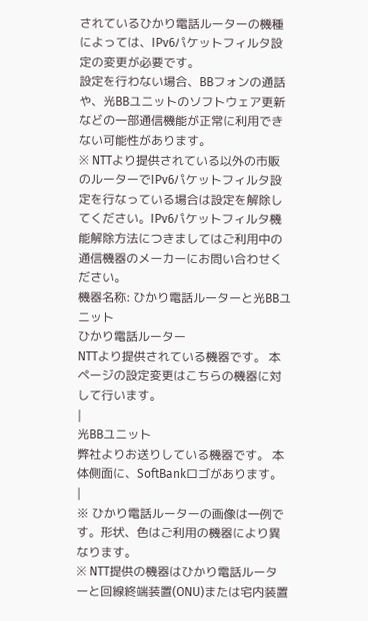されているひかり電話ルーターの機種によっては、IPv6パケットフィルタ設定の変更が必要です。
設定を行わない場合、BBフォンの通話や、光BBユニットのソフトウェア更新などの一部通信機能が正常に利用できない可能性があります。
※ NTTより提供されている以外の市販のルーターでIPv6パケットフィルタ設定を行なっている場合は設定を解除してください。IPv6パケットフィルタ機能解除方法につきましてはご利用中の通信機器のメーカーにお問い合わせください。
機器名称: ひかり電話ルーターと光BBユニット
ひかり電話ルーター
NTTより提供されている機器です。 本ページの設定変更はこちらの機器に対して行います。
|
光BBユニット
弊社よりお送りしている機器です。 本体側面に、SoftBankロゴがあります。
|
※ ひかり電話ルーターの画像は一例です。形状、色はご利用の機器により異なります。
※ NTT提供の機器はひかり電話ルーターと回線終端装置(ONU)または宅内装置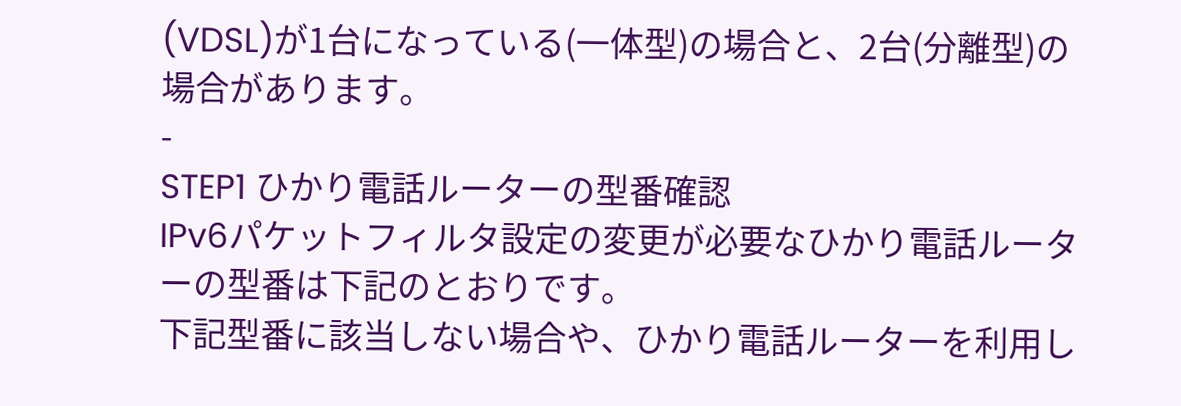(VDSL)が1台になっている(一体型)の場合と、2台(分離型)の場合があります。
-
STEP1 ひかり電話ルーターの型番確認
IPv6パケットフィルタ設定の変更が必要なひかり電話ルーターの型番は下記のとおりです。
下記型番に該当しない場合や、ひかり電話ルーターを利用し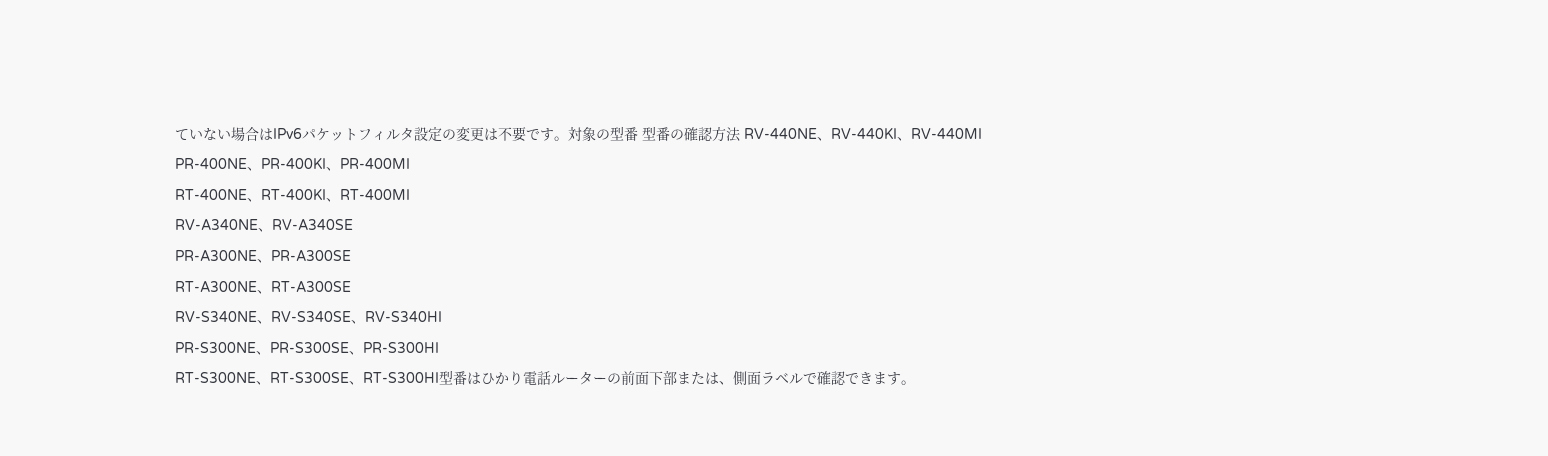ていない場合はIPv6パケットフィルタ設定の変更は不要です。対象の型番 型番の確認方法 RV-440NE、RV-440KI、RV-440MI
PR-400NE、PR-400KI、PR-400MI
RT-400NE、RT-400KI、RT-400MI
RV-A340NE、RV-A340SE
PR-A300NE、PR-A300SE
RT-A300NE、RT-A300SE
RV-S340NE、RV-S340SE、RV-S340HI
PR-S300NE、PR-S300SE、PR-S300HI
RT-S300NE、RT-S300SE、RT-S300HI型番はひかり電話ルーターの前面下部または、側面ラベルで確認できます。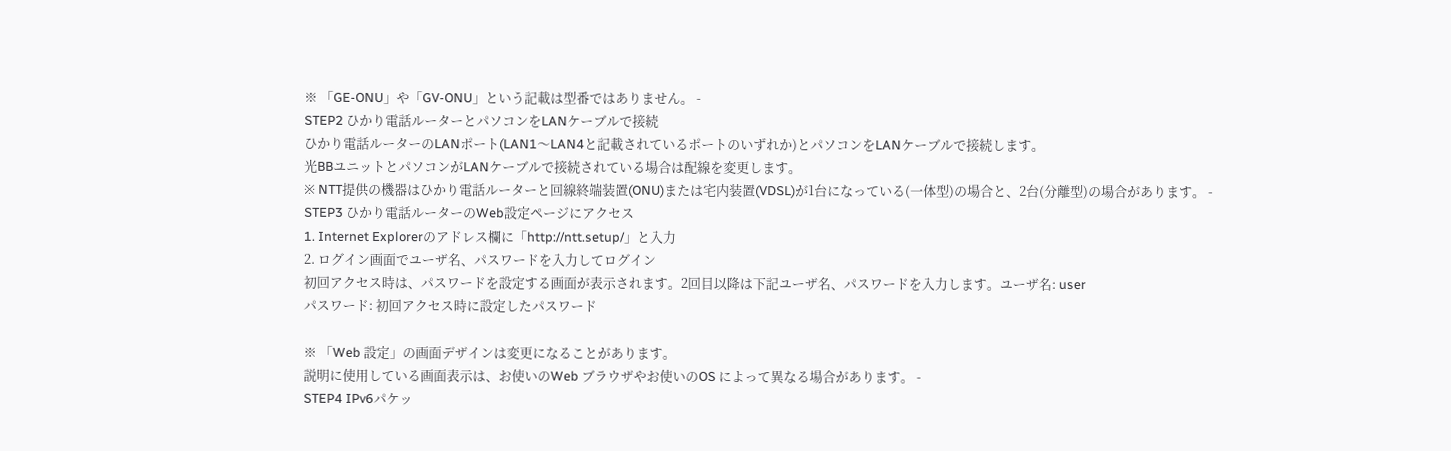※ 「GE-ONU」や「GV-ONU」という記載は型番ではありません。 -
STEP2 ひかり電話ルーターとパソコンをLANケーブルで接続
ひかり電話ルーターのLANポート(LAN1〜LAN4と記載されているポートのいずれか)とパソコンをLANケーブルで接続します。
光BBユニットとパソコンがLANケーブルで接続されている場合は配線を変更します。
※ NTT提供の機器はひかり電話ルーターと回線終端装置(ONU)または宅内装置(VDSL)が1台になっている(一体型)の場合と、2台(分離型)の場合があります。 -
STEP3 ひかり電話ルーターのWeb設定ページにアクセス
1. Internet Explorerのアドレス欄に「http://ntt.setup/」と入力
2. ログイン画面でユーザ名、パスワードを入力してログイン
初回アクセス時は、パスワードを設定する画面が表示されます。2回目以降は下記ユーザ名、パスワードを入力します。ユーザ名: user
パスワード: 初回アクセス時に設定したパスワード

※ 「Web 設定」の画面デザインは変更になることがあります。
説明に使用している画面表示は、お使いのWeb ブラウザやお使いのOS によって異なる場合があります。 -
STEP4 IPv6パケッ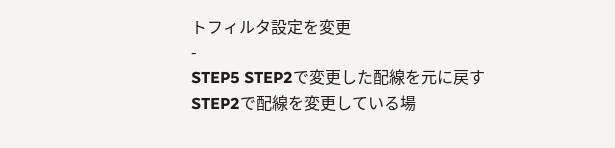トフィルタ設定を変更
-
STEP5 STEP2で変更した配線を元に戻す
STEP2で配線を変更している場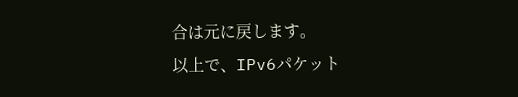合は元に戻します。
以上で、IPv6パケット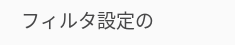フィルタ設定の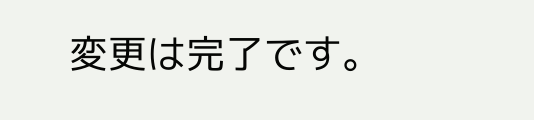変更は完了です。